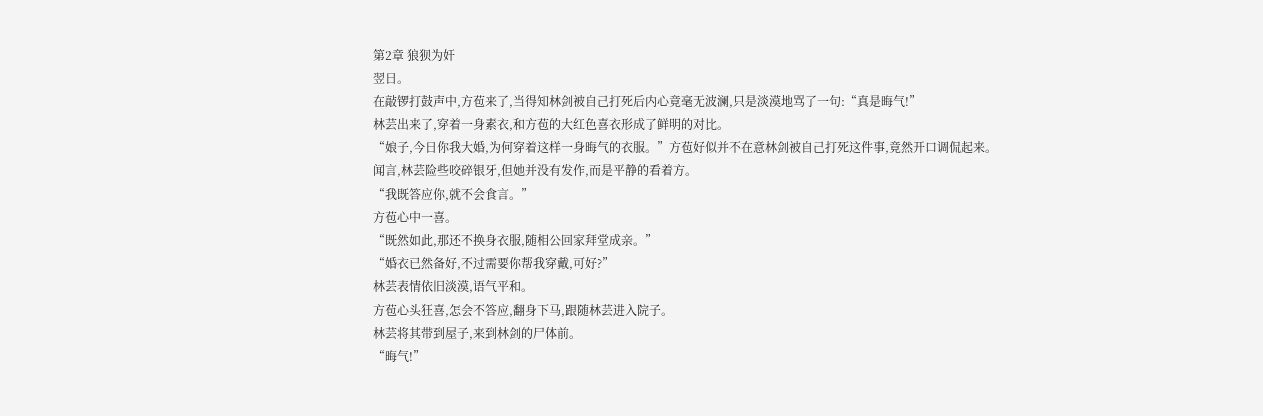第2章 狼狈为奸
翌日。
在敲锣打鼓声中,方苞来了,当得知林剑被自己打死后内心竟毫无波澜,只是淡漠地骂了一句:“真是晦气!”
林芸出来了,穿着一身素衣,和方苞的大红色喜衣形成了鲜明的对比。
“娘子,今日你我大婚,为何穿着这样一身晦气的衣服。”方苞好似并不在意林剑被自己打死这件事,竟然开口调侃起来。
闻言,林芸险些咬碎银牙,但她并没有发作,而是平静的看着方。
“我既答应你,就不会食言。”
方苞心中一喜。
“既然如此,那还不换身衣服,随相公回家拜堂成亲。”
“婚衣已然备好,不过需要你帮我穿戴,可好?”
林芸表情依旧淡漠,语气平和。
方苞心头狂喜,怎会不答应,翻身下马,跟随林芸进入院子。
林芸将其带到屋子,来到林剑的尸体前。
“晦气!”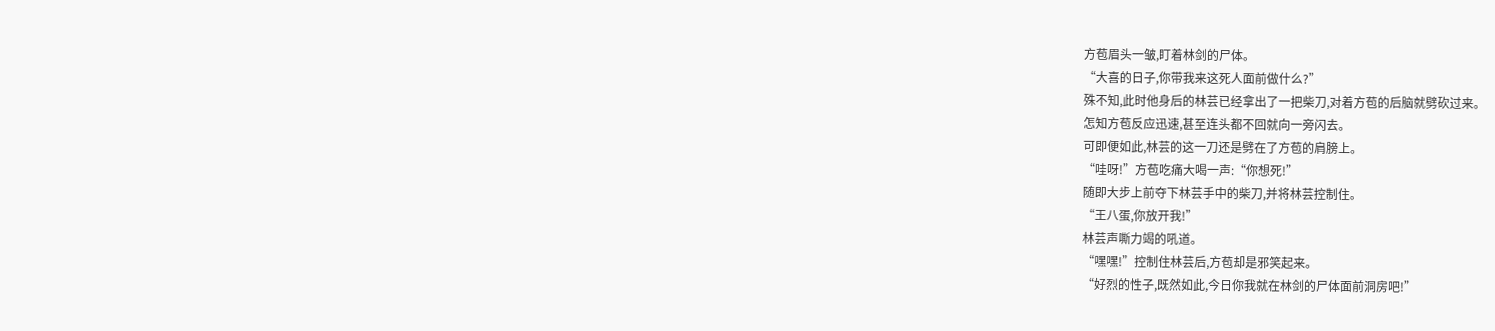方苞眉头一皱,盯着林剑的尸体。
“大喜的日子,你带我来这死人面前做什么?”
殊不知,此时他身后的林芸已经拿出了一把柴刀,对着方苞的后脑就劈砍过来。
怎知方苞反应迅速,甚至连头都不回就向一旁闪去。
可即便如此,林芸的这一刀还是劈在了方苞的肩膀上。
“哇呀!”方苞吃痛大喝一声:“你想死!”
随即大步上前夺下林芸手中的柴刀,并将林芸控制住。
“王八蛋,你放开我!”
林芸声嘶力竭的吼道。
“嘿嘿!”控制住林芸后,方苞却是邪笑起来。
“好烈的性子,既然如此,今日你我就在林剑的尸体面前洞房吧!”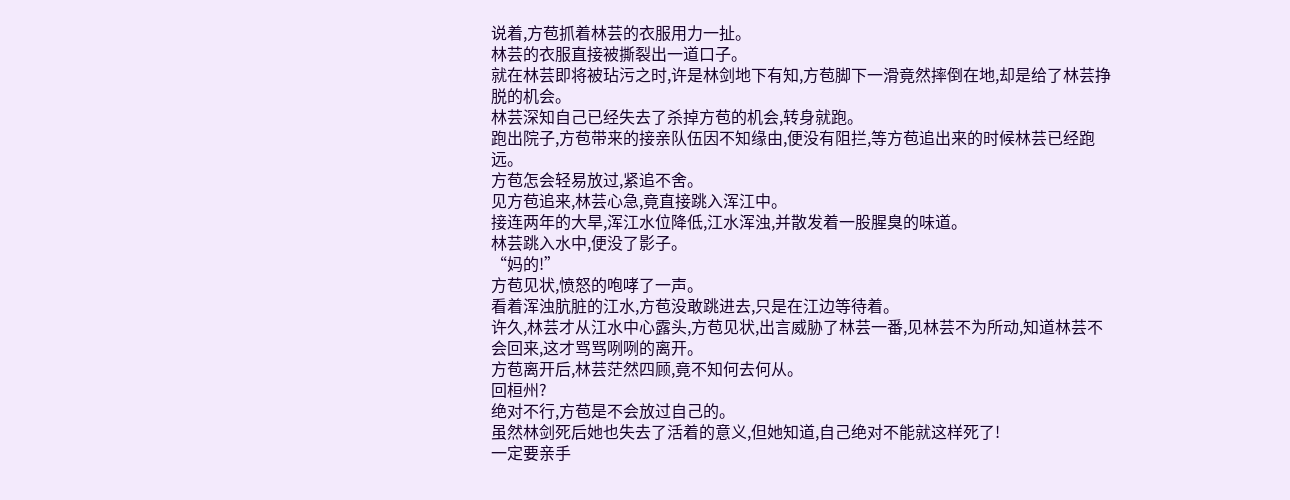说着,方苞抓着林芸的衣服用力一扯。
林芸的衣服直接被撕裂出一道口子。
就在林芸即将被玷污之时,许是林剑地下有知,方苞脚下一滑竟然摔倒在地,却是给了林芸挣脱的机会。
林芸深知自己已经失去了杀掉方苞的机会,转身就跑。
跑出院子,方苞带来的接亲队伍因不知缘由,便没有阻拦,等方苞追出来的时候林芸已经跑远。
方苞怎会轻易放过,紧追不舍。
见方苞追来,林芸心急,竟直接跳入浑江中。
接连两年的大旱,浑江水位降低,江水浑浊,并散发着一股腥臭的味道。
林芸跳入水中,便没了影子。
“妈的!”
方苞见状,愤怒的咆哮了一声。
看着浑浊肮脏的江水,方苞没敢跳进去,只是在江边等待着。
许久,林芸才从江水中心露头,方苞见状,出言威胁了林芸一番,见林芸不为所动,知道林芸不会回来,这才骂骂咧咧的离开。
方苞离开后,林芸茫然四顾,竟不知何去何从。
回桓州?
绝对不行,方苞是不会放过自己的。
虽然林剑死后她也失去了活着的意义,但她知道,自己绝对不能就这样死了!
一定要亲手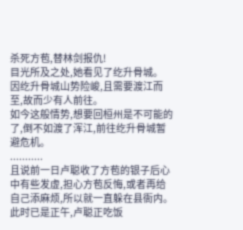杀死方苞,替林剑报仇!
目光所及之处,她看见了纥升骨城。
因纥升骨城山势险峻,且需要渡江而至,故而少有人前往。
如今这般情势,想要回桓州是不可能的了,倒不如渡了浑江,前往纥升骨城暂避危机。
...........
且说前一日卢聪收了方苞的银子后心中有些发虚,担心方苞反悔,或者再给自己添麻烦,所以就一直躲在县衙内。
此时已是正午,卢聪正吃饭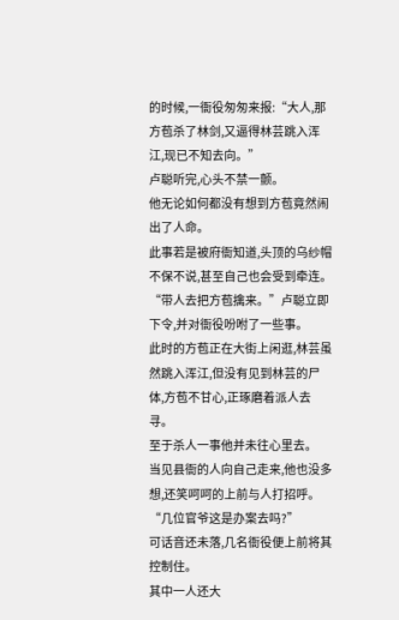的时候,一衙役匆匆来报:“大人,那方苞杀了林剑,又逼得林芸跳入浑江,现已不知去向。”
卢聪听完,心头不禁一颤。
他无论如何都没有想到方苞竟然闹出了人命。
此事若是被府衙知道,头顶的乌纱帽不保不说,甚至自己也会受到牵连。
“带人去把方苞擒来。”卢聪立即下令,并对衙役吩咐了一些事。
此时的方苞正在大街上闲逛,林芸虽然跳入浑江,但没有见到林芸的尸体,方苞不甘心,正琢磨着派人去寻。
至于杀人一事他并未往心里去。
当见县衙的人向自己走来,他也没多想,还笑呵呵的上前与人打招呼。
“几位官爷这是办案去吗?”
可话音还未落,几名衙役便上前将其控制住。
其中一人还大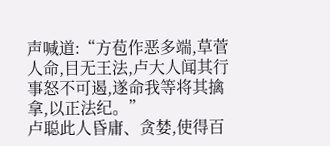声喊道:“方苞作恶多端,草菅人命,目无王法,卢大人闻其行事怒不可遏,遂命我等将其擒拿,以正法纪。”
卢聪此人昏庸、贪婪,使得百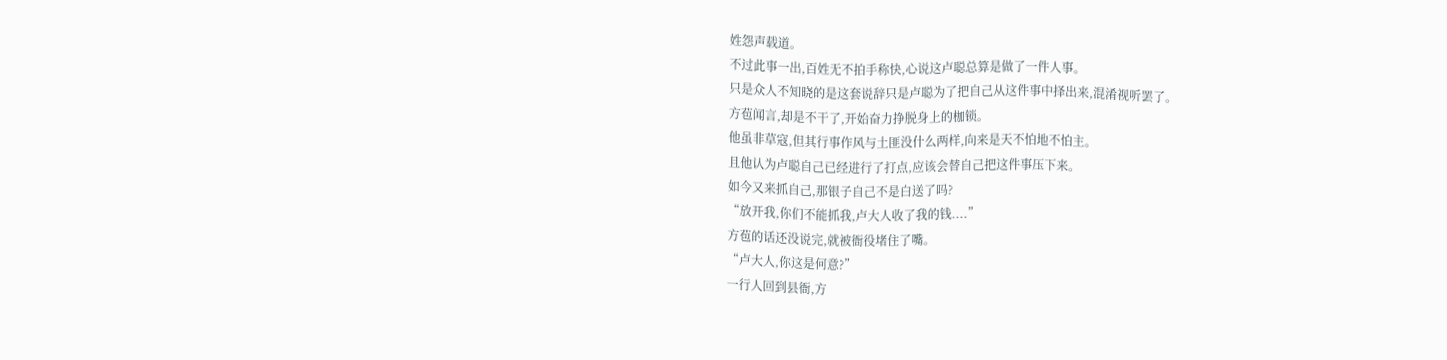姓怨声载道。
不过此事一出,百姓无不拍手称快,心说这卢聪总算是做了一件人事。
只是众人不知晓的是这套说辞只是卢聪为了把自己从这件事中择出来,混淆视听罢了。
方苞闻言,却是不干了,开始奋力挣脱身上的枷锁。
他虽非草寇,但其行事作风与土匪没什么两样,向来是天不怕地不怕主。
且他认为卢聪自己已经进行了打点,应该会替自己把这件事压下来。
如今又来抓自己,那银子自己不是白送了吗?
“放开我,你们不能抓我,卢大人收了我的钱....”
方苞的话还没说完,就被衙役堵住了嘴。
“卢大人,你这是何意?”
一行人回到县衙,方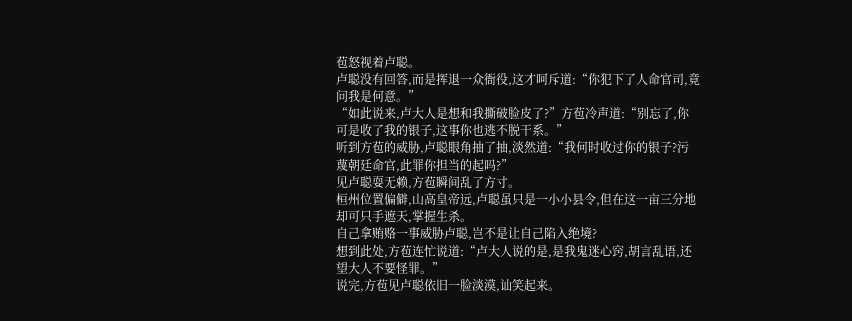苞怒视着卢聪。
卢聪没有回答,而是挥退一众衙役,这才呵斥道:“你犯下了人命官司,竟问我是何意。”
“如此说来,卢大人是想和我撕破脸皮了?”方苞冷声道:“别忘了,你可是收了我的银子,这事你也逃不脱干系。”
听到方苞的威胁,卢聪眼角抽了抽,淡然道:“我何时收过你的银子?污蔑朝廷命官,此罪你担当的起吗?”
见卢聪耍无赖,方苞瞬间乱了方寸。
桓州位置偏僻,山高皇帝远,卢聪虽只是一小小县令,但在这一亩三分地却可只手遮天,掌握生杀。
自己拿贿赂一事威胁卢聪,岂不是让自己陷入绝境?
想到此处,方苞连忙说道:“卢大人说的是,是我鬼迷心窍,胡言乱语,还望大人不要怪罪。”
说完,方苞见卢聪依旧一脸淡漠,讪笑起来。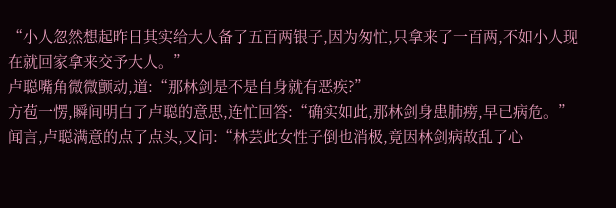“小人忽然想起昨日其实给大人备了五百两银子,因为匆忙,只拿来了一百两,不如小人现在就回家拿来交予大人。”
卢聪嘴角微微颤动,道:“那林剑是不是自身就有恶疾?”
方苞一愣,瞬间明白了卢聪的意思,连忙回答:“确实如此,那林剑身患肺痨,早已病危。”
闻言,卢聪满意的点了点头,又问:“林芸此女性子倒也消极,竟因林剑病故乱了心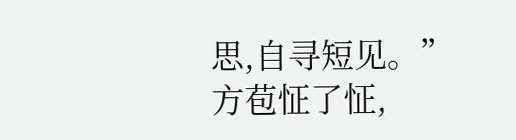思,自寻短见。”
方苞怔了怔,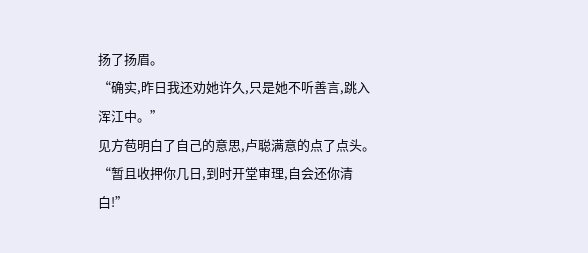扬了扬眉。
“确实,昨日我还劝她许久,只是她不听善言,跳入浑江中。”
见方苞明白了自己的意思,卢聪满意的点了点头。
“暂且收押你几日,到时开堂审理,自会还你清白!”